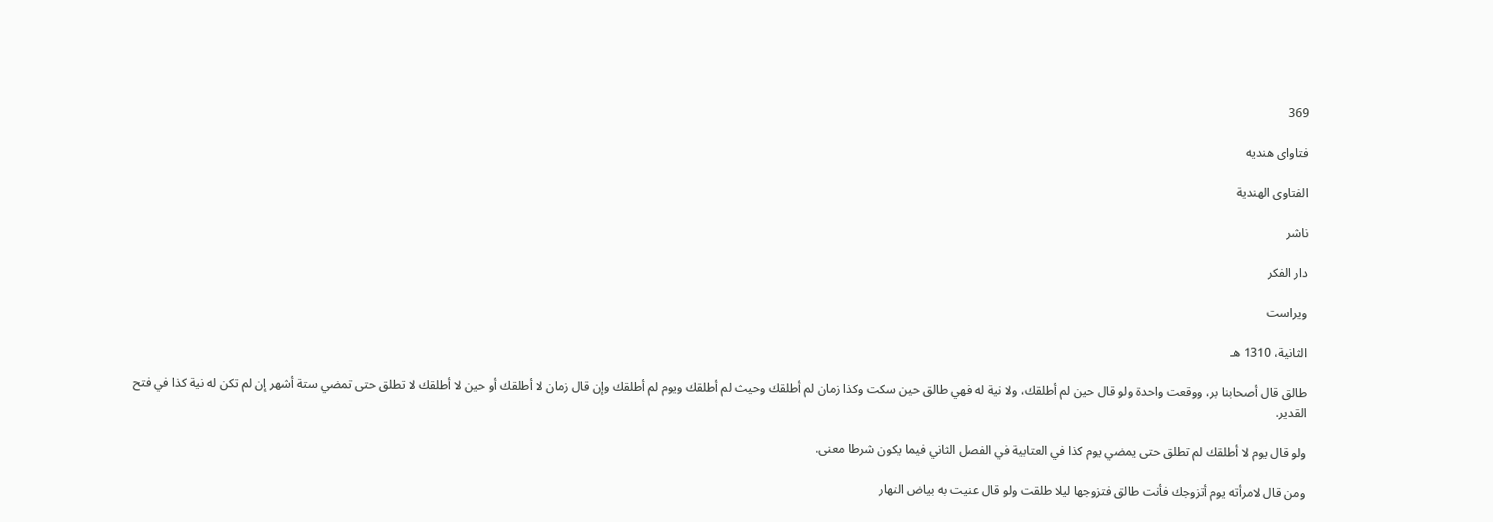369

فتاوای هندیه

الفتاوى الهندية

ناشر

دار الفكر

ویراست

الثانية، 1310 هـ

طالق قال أصحابنا بر، ووقعت واحدة ولو قال حين لم أطلقك، ولا نية له فهي طالق حين سكت وكذا زمان لم أطلقك وحيث لم أطلقك ويوم لم أطلقك وإن قال زمان لا أطلقك أو حين لا أطلقك لا تطلق حتى تمضي ستة أشهر إن لم تكن له نية كذا في فتح القدير.

ولو قال يوم لا أطلقك لم تطلق حتى يمضي يوم كذا في العتابية في الفصل الثاني فيما يكون شرطا معنى.

ومن قال لامرأته يوم أتزوجك فأنت طالق فتزوجها ليلا طلقت ولو قال عنيت به بياض النهار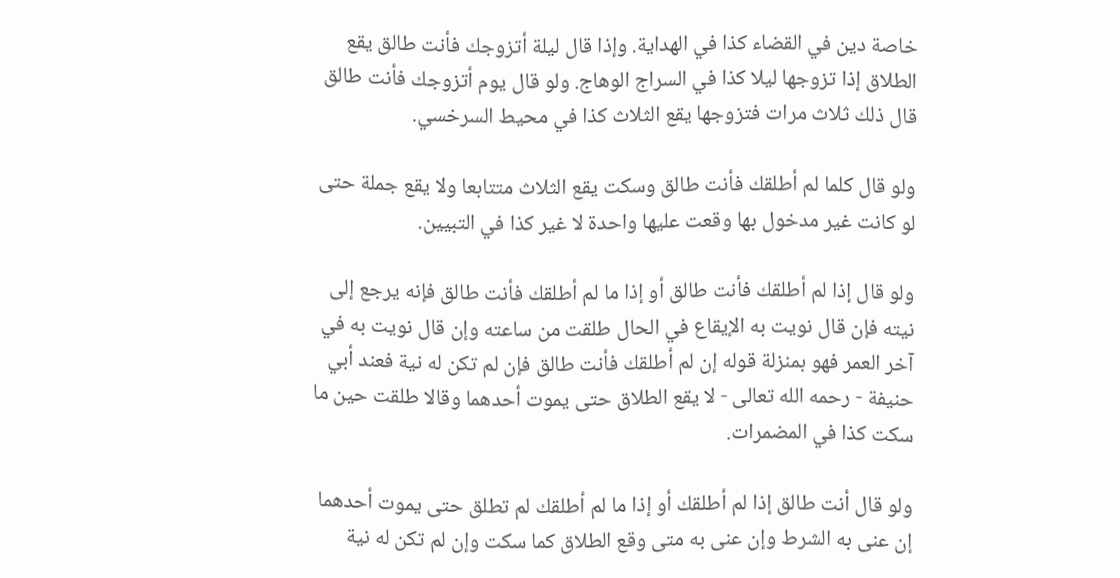خاصة دين في القضاء كذا في الهداية. وإذا قال ليلة أتزوجك فأنت طالق يقع الطلاق إذا تزوجها ليلا كذا في السراج الوهاج. ولو قال يوم أتزوجك فأنت طالق قال ذلك ثلاث مرات فتزوجها يقع الثلاث كذا في محيط السرخسي.

ولو قال كلما لم أطلقك فأنت طالق وسكت يقع الثلاث متتابعا ولا يقع جملة حتى لو كانت غير مدخول بها وقعت عليها واحدة لا غير كذا في التبيين.

ولو قال إذا لم أطلقك فأنت طالق أو إذا ما لم أطلقك فأنت طالق فإنه يرجع إلى نيته فإن قال نويت به الإيقاع في الحال طلقت من ساعته وإن قال نويت به في آخر العمر فهو بمنزلة قوله إن لم أطلقك فأنت طالق فإن لم تكن له نية فعند أبي حنيفة - رحمه الله تعالى - لا يقع الطلاق حتى يموت أحدهما وقالا طلقت حين ما سكت كذا في المضمرات.

ولو قال أنت طالق إذا لم أطلقك أو إذا ما لم أطلقك لم تطلق حتى يموت أحدهما إن عنى به الشرط وإن عنى به متى وقع الطلاق كما سكت وإن لم تكن له نية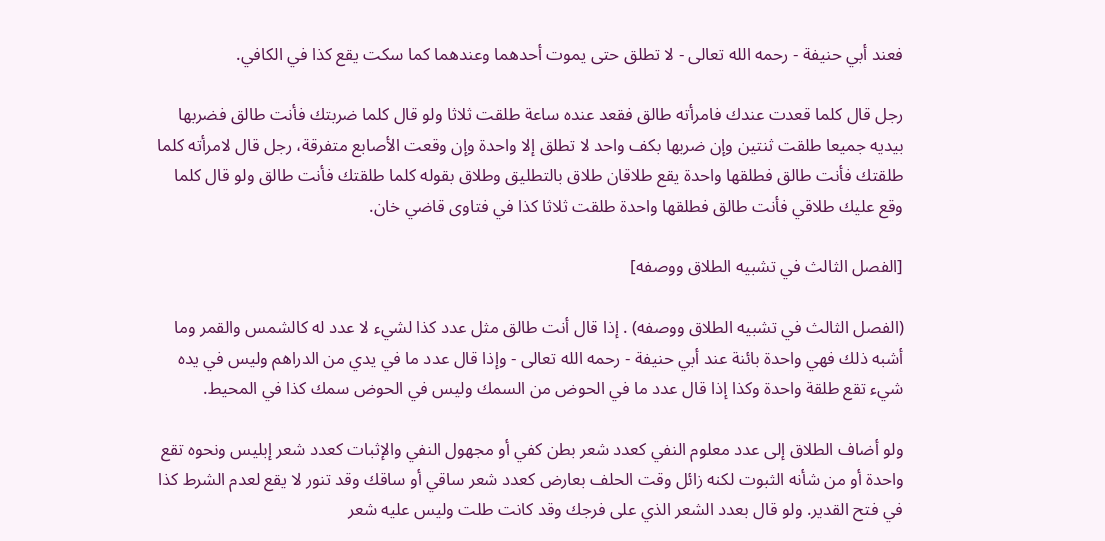فعند أبي حنيفة - رحمه الله تعالى - لا تطلق حتى يموت أحدهما وعندهما كما سكت يقع كذا في الكافي.

رجل قال كلما قعدت عندك فامرأته طالق فقعد عنده ساعة طلقت ثلاثا ولو قال كلما ضربتك فأنت طالق فضربها بيديه جميعا طلقت ثنتين وإن ضربها بكف واحد لا تطلق إلا واحدة وإن وقعت الأصابع متفرقة، رجل قال لامرأته كلما طلقتك فأنت طالق فطلقها واحدة يقع طلاقان طلاق بالتطليق وطلاق بقوله كلما طلقتك فأنت طالق ولو قال كلما وقع عليك طلاقي فأنت طالق فطلقها واحدة طلقت ثلاثا كذا في فتاوى قاضي خان.

[الفصل الثالث في تشبيه الطلاق ووصفه]

(الفصل الثالث في تشبيه الطلاق ووصفه) . إذا قال أنت طالق مثل عدد كذا لشيء لا عدد له كالشمس والقمر وما أشبه ذلك فهي واحدة بائنة عند أبي حنيفة - رحمه الله تعالى - وإذا قال عدد ما في يدي من الدراهم وليس في يده شيء تقع طلقة واحدة وكذا إذا قال عدد ما في الحوض من السمك وليس في الحوض سمك كذا في المحيط.

ولو أضاف الطلاق إلى عدد معلوم النفي كعدد شعر بطن كفي أو مجهول النفي والإثبات كعدد شعر إبليس ونحوه تقع واحدة أو من شأنه الثبوت لكنه زائل وقت الحلف بعارض كعدد شعر ساقي أو ساقك وقد تنور لا يقع لعدم الشرط كذا في فتح القدير. ولو قال بعدد الشعر الذي على فرجك وقد كانت طلت وليس عليه شعر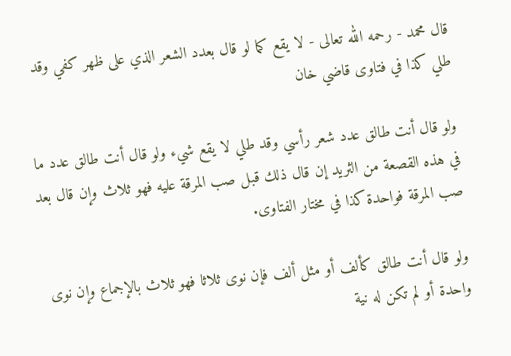قال محمد - رحمه الله تعالى - لا يقع كما لو قال بعدد الشعر الذي على ظهر كفي وقد طلي كذا في فتاوى قاضي خان

ولو قال أنت طالق عدد شعر رأسي وقد طلي لا يقع شيء ولو قال أنت طالق عدد ما في هذه القصعة من الثريد إن قال ذلك قبل صب المرقة عليه فهو ثلاث وإن قال بعد صب المرقة فواحدة كذا في مختار الفتاوى.

ولو قال أنت طالق كألف أو مثل ألف فإن نوى ثلاثا فهو ثلاث بالإجماع وإن نوى واحدة أو لم تكن له نية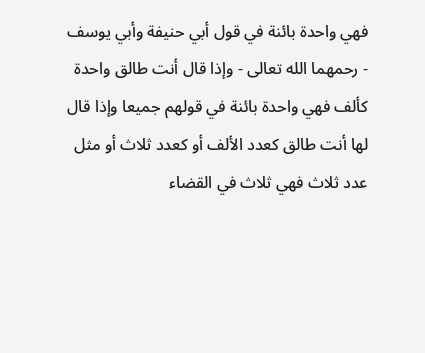فهي واحدة بائنة في قول أبي حنيفة وأبي يوسف - رحمهما الله تعالى - وإذا قال أنت طالق واحدة كألف فهي واحدة بائنة في قولهم جميعا وإذا قال لها أنت طالق كعدد الألف أو كعدد ثلاث أو مثل عدد ثلاث فهي ثلاث في القضاء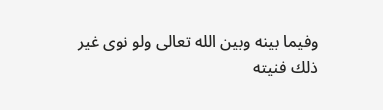وفيما بينه وبين الله تعالى ولو نوى غير ذلك فنيته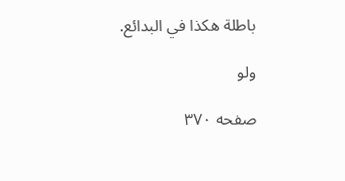باطلة هكذا في البدائع.

ولو

صفحه ۳۷۰